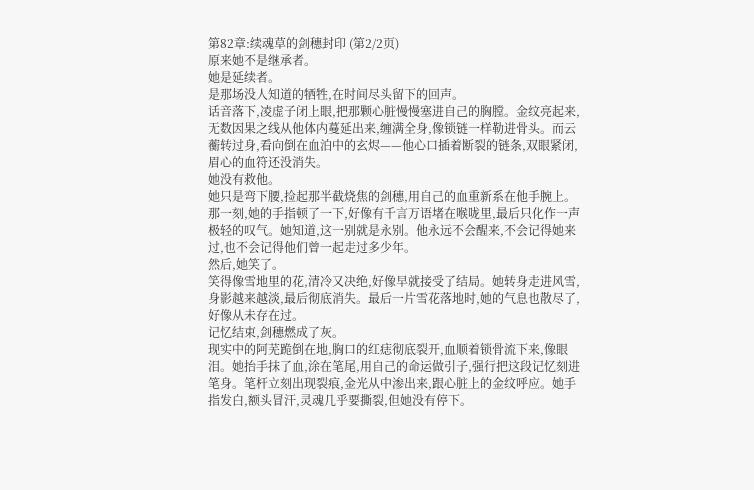第82章:续魂草的剑穗封印 (第2/2页)
原来她不是继承者。
她是延续者。
是那场没人知道的牺牲,在时间尽头留下的回声。
话音落下,凌虚子闭上眼,把那颗心脏慢慢塞进自己的胸膛。金纹亮起来,无数因果之线从他体内蔓延出来,缠满全身,像锁链一样勒进骨头。而云蘅转过身,看向倒在血泊中的玄烬——他心口插着断裂的链条,双眼紧闭,眉心的血符还没消失。
她没有救他。
她只是弯下腰,捡起那半截烧焦的剑穗,用自己的血重新系在他手腕上。那一刻,她的手指顿了一下,好像有千言万语堵在喉咙里,最后只化作一声极轻的叹气。她知道,这一别就是永别。他永远不会醒来,不会记得她来过,也不会记得他们曾一起走过多少年。
然后,她笑了。
笑得像雪地里的花,清冷又决绝,好像早就接受了结局。她转身走进风雪,身影越来越淡,最后彻底消失。最后一片雪花落地时,她的气息也散尽了,好像从未存在过。
记忆结束,剑穗燃成了灰。
现实中的阿芜跪倒在地,胸口的红痣彻底裂开,血顺着锁骨流下来,像眼泪。她抬手抹了血,涂在笔尾,用自己的命运做引子,强行把这段记忆刻进笔身。笔杆立刻出现裂痕,金光从中渗出来,跟心脏上的金纹呼应。她手指发白,额头冒汗,灵魂几乎要撕裂,但她没有停下。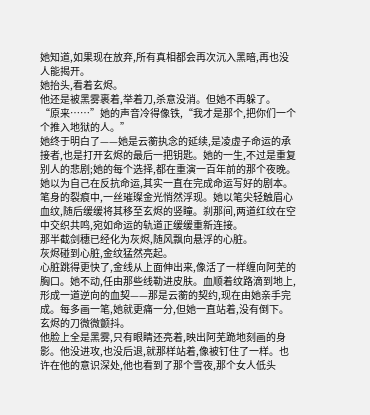她知道,如果现在放弃,所有真相都会再次沉入黑暗,再也没人能揭开。
她抬头,看着玄烬。
他还是被黑雾裹着,举着刀,杀意没消。但她不再躲了。
“原来……”她的声音冷得像铁,“我才是那个,把你们一个个推入地狱的人。”
她终于明白了——她是云蘅执念的延续,是凌虚子命运的承接者,也是打开玄烬的最后一把钥匙。她的一生,不过是重复别人的悲剧;她的每个选择,都在重演一百年前的那个夜晚。她以为自己在反抗命运,其实一直在完成命运写好的剧本。
笔身的裂痕中,一丝璀璨金光悄然浮现。她以笔尖轻触眉心血纹,随后缓缓将其移至玄烬的竖瞳。刹那间,两道红纹在空中交织共鸣,宛如命运的轨道正缓缓重新连接。
那半截剑穗已经化为灰烬,随风飘向悬浮的心脏。
灰烬碰到心脏,金纹猛然亮起。
心脏跳得更快了,金线从上面伸出来,像活了一样缠向阿芜的胸口。她不动,任由那些线勒进皮肤。血顺着纹路滴到地上,形成一道逆向的血契——那是云蘅的契约,现在由她亲手完成。每多画一笔,她就更痛一分,但她一直站着,没有倒下。
玄烬的刀微微颤抖。
他脸上全是黑雾,只有眼睛还亮着,映出阿芜跪地刻画的身影。他没进攻,也没后退,就那样站着,像被钉住了一样。也许在他的意识深处,他也看到了那个雪夜,那个女人低头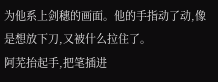为他系上剑穗的画面。他的手指动了动,像是想放下刀,又被什么拉住了。
阿芜抬起手,把笔插进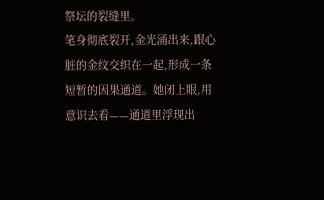祭坛的裂缝里。
笔身彻底裂开,金光涌出来,跟心脏的金纹交织在一起,形成一条短暂的因果通道。她闭上眼,用意识去看——通道里浮现出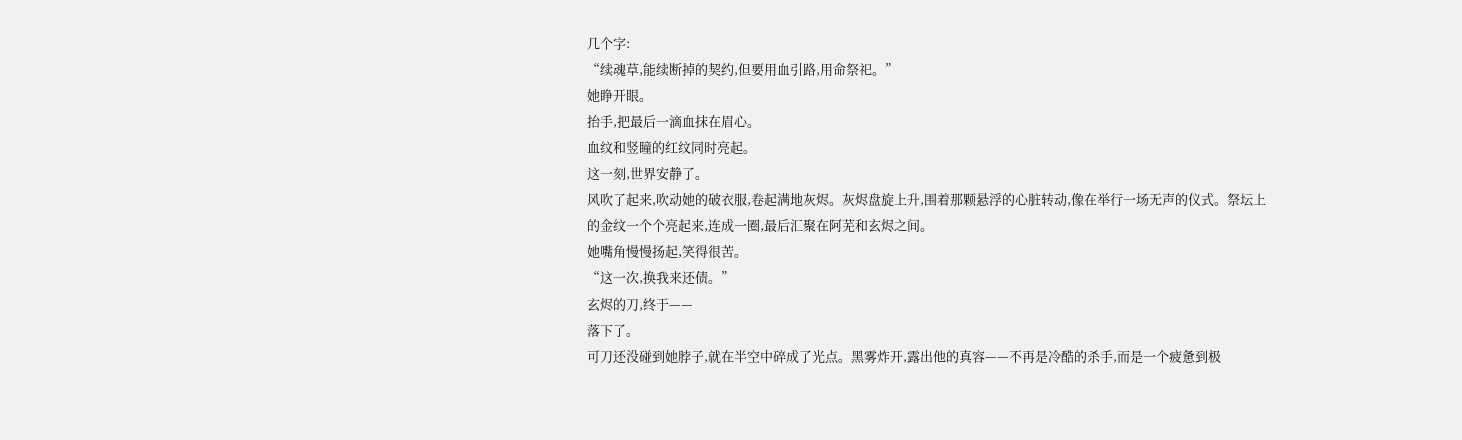几个字:
“续魂草,能续断掉的契约,但要用血引路,用命祭祀。”
她睁开眼。
抬手,把最后一滴血抹在眉心。
血纹和竖瞳的红纹同时亮起。
这一刻,世界安静了。
风吹了起来,吹动她的破衣服,卷起满地灰烬。灰烬盘旋上升,围着那颗悬浮的心脏转动,像在举行一场无声的仪式。祭坛上的金纹一个个亮起来,连成一圈,最后汇聚在阿芜和玄烬之间。
她嘴角慢慢扬起,笑得很苦。
“这一次,换我来还债。”
玄烬的刀,终于——
落下了。
可刀还没碰到她脖子,就在半空中碎成了光点。黑雾炸开,露出他的真容——不再是冷酷的杀手,而是一个疲惫到极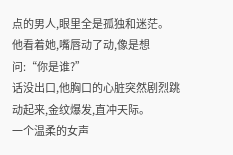点的男人,眼里全是孤独和迷茫。
他看着她,嘴唇动了动,像是想问:“你是谁?”
话没出口,他胸口的心脏突然剧烈跳动起来,金纹爆发,直冲天际。
一个温柔的女声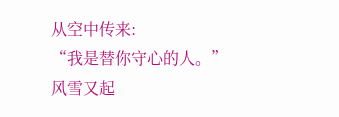从空中传来:
“我是替你守心的人。”
风雪又起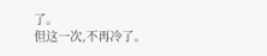了。
但这一次,不再冷了。